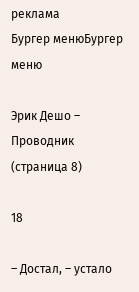реклама
Бургер менюБургер меню

Эрик Дешо – Проводник (страница 8)

18

– Достал, – устало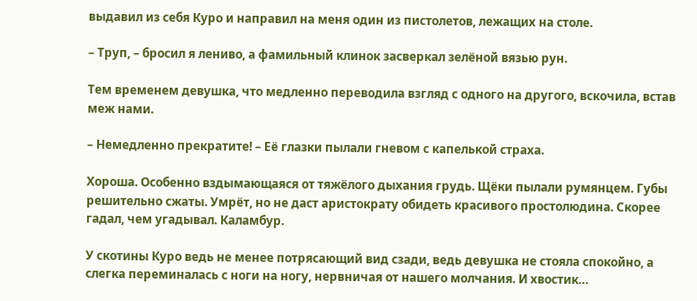выдавил из себя Куро и направил на меня один из пистолетов, лежащих на столе.

– Труп, – бросил я лениво, а фамильный клинок засверкал зелёной вязью рун.

Тем временем девушка, что медленно переводила взгляд с одного на другого, вскочила, встав меж нами.

– Немедленно прекратите! – Её глазки пылали гневом с капелькой страха.

Хороша. Особенно вздымающаяся от тяжёлого дыхания грудь. Щёки пылали румянцем. Губы решительно сжаты. Умрёт, но не даст аристократу обидеть красивого простолюдина. Скорее гадал, чем угадывал. Каламбур.

У скотины Куро ведь не менее потрясающий вид сзади, ведь девушка не стояла спокойно, а слегка переминалась с ноги на ногу, нервничая от нашего молчания. И хвостик…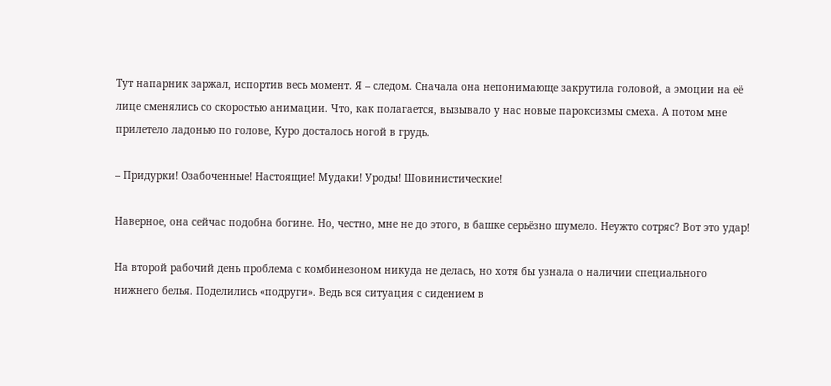Тут напарник заржал, испортив весь момент. Я – следом. Сначала она непонимающе закрутила головой, а эмоции на её лице сменялись со скоростью анимации. Что, как полагается, вызывало у нас новые пароксизмы смеха. А потом мне прилетело ладонью по голове, Куро досталось ногой в грудь.

– Придурки! Озабоченные! Настоящие! Мудаки! Уроды! Шовинистические!

Наверное, она сейчас подобна богине. Но, честно, мне не до этого, в башке серьёзно шумело. Неужто сотряс? Вот это удар!

На второй рабочий день проблема с комбинезоном никуда не делась, но хотя бы узнала о наличии специального нижнего белья. Поделились «подруги». Ведь вся ситуация с сидением в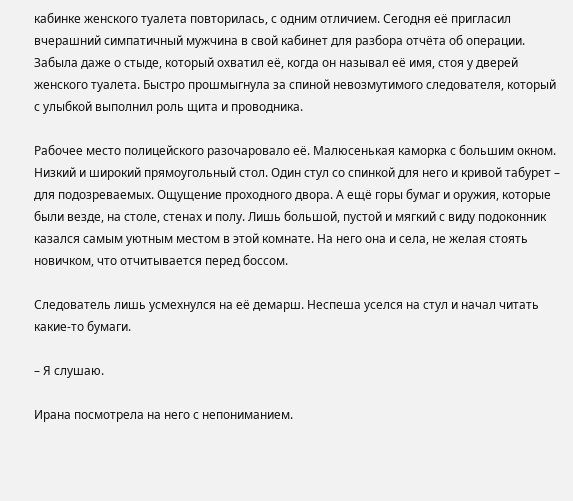кабинке женского туалета повторилась, с одним отличием. Сегодня её пригласил вчерашний симпатичный мужчина в свой кабинет для разбора отчёта об операции. Забыла даже о стыде, который охватил её, когда он называл её имя, стоя у дверей женского туалета. Быстро прошмыгнула за спиной невозмутимого следователя, который с улыбкой выполнил роль щита и проводника.

Рабочее место полицейского разочаровало её. Малюсенькая каморка с большим окном. Низкий и широкий прямоугольный стол. Один стул со спинкой для него и кривой табурет – для подозреваемых. Ощущение проходного двора. А ещё горы бумаг и оружия, которые были везде, на столе, стенах и полу. Лишь большой, пустой и мягкий с виду подоконник казался самым уютным местом в этой комнате. На него она и села, не желая стоять новичком, что отчитывается перед боссом.

Следователь лишь усмехнулся на её демарш. Неспеша уселся на стул и начал читать какие-то бумаги.

– Я слушаю.

Ирана посмотрела на него с непониманием.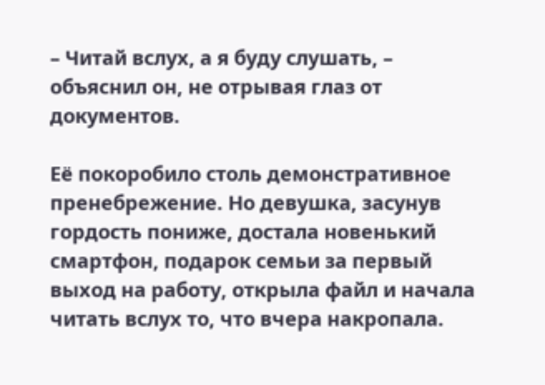– Читай вслух, а я буду слушать, – объяснил он, не отрывая глаз от документов.

Её покоробило столь демонстративное пренебрежение. Но девушка, засунув гордость пониже, достала новенький смартфон, подарок семьи за первый выход на работу, открыла файл и начала читать вслух то, что вчера накропала.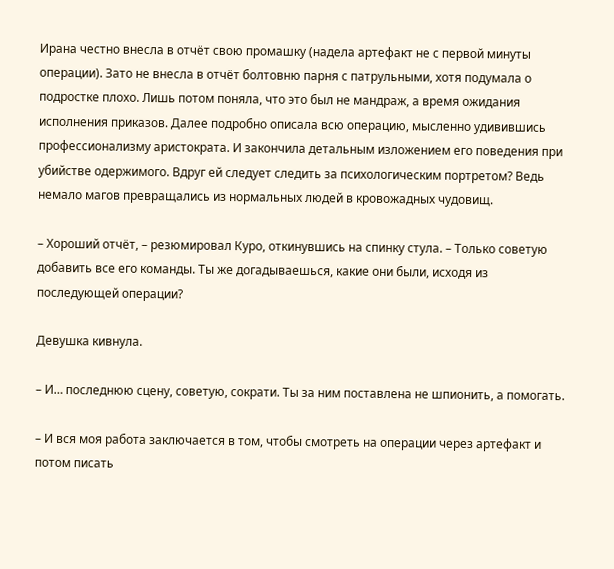Ирана честно внесла в отчёт свою промашку (надела артефакт не с первой минуты операции). Зато не внесла в отчёт болтовню парня с патрульными, хотя подумала о подростке плохо. Лишь потом поняла, что это был не мандраж, а время ожидания исполнения приказов. Далее подробно описала всю операцию, мысленно удивившись профессионализму аристократа. И закончила детальным изложением его поведения при убийстве одержимого. Вдруг ей следует следить за психологическим портретом? Ведь немало магов превращались из нормальных людей в кровожадных чудовищ.

– Хороший отчёт, – резюмировал Куро, откинувшись на спинку стула. – Только советую добавить все его команды. Ты же догадываешься, какие они были, исходя из последующей операции?

Девушка кивнула.

– И… последнюю сцену, советую, сократи. Ты за ним поставлена не шпионить, а помогать.

– И вся моя работа заключается в том, чтобы смотреть на операции через артефакт и потом писать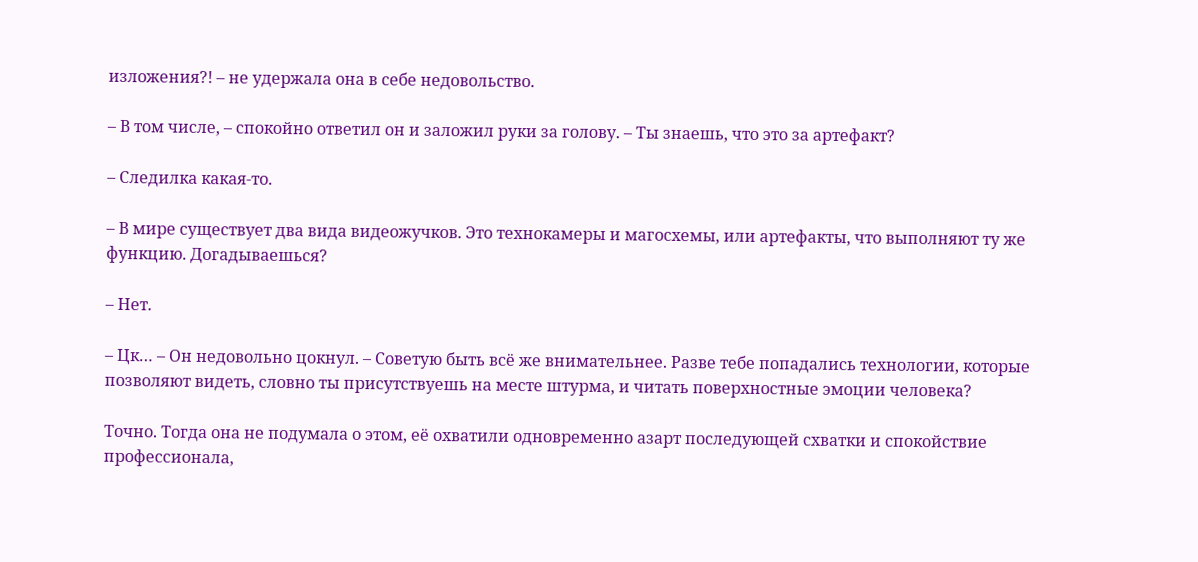изложения?! – не удержала она в себе недовольство.

– В том числе, – спокойно ответил он и заложил руки за голову. – Ты знаешь, что это за артефакт?

– Следилка какая-то.

– В мире существует два вида видеожучков. Это технокамеры и магосхемы, или артефакты, что выполняют ту же функцию. Догадываешься?

– Нет.

– Цк… – Он недовольно цокнул. – Советую быть всё же внимательнее. Разве тебе попадались технологии, которые позволяют видеть, словно ты присутствуешь на месте штурма, и читать поверхностные эмоции человека?

Точно. Тогда она не подумала о этом, её охватили одновременно азарт последующей схватки и спокойствие профессионала,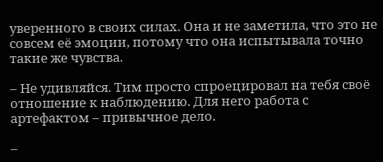уверенного в своих силах. Она и не заметила, что это не совсем её эмоции, потому что она испытывала точно такие же чувства.

– Не удивляйся. Тим просто спроецировал на тебя своё отношение к наблюдению. Для него работа с артефактом – привычное дело.

–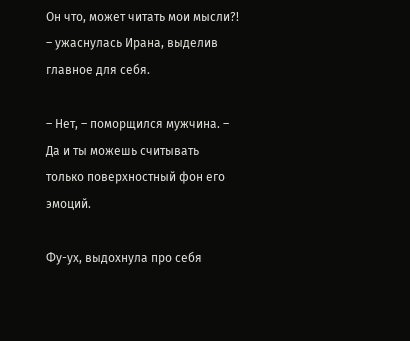Он что, может читать мои мысли?! – ужаснулась Ирана, выделив главное для себя.

– Нет, – поморщился мужчина. – Да и ты можешь считывать только поверхностный фон его эмоций.

Фу-ух, выдохнула про себя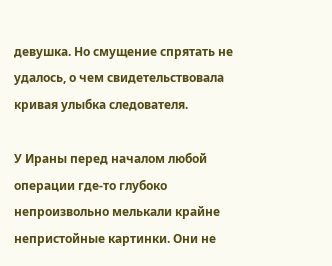девушка. Но смущение спрятать не удалось, о чем свидетельствовала кривая улыбка следователя.

У Ираны перед началом любой операции где-то глубоко непроизвольно мелькали крайне непристойные картинки. Они не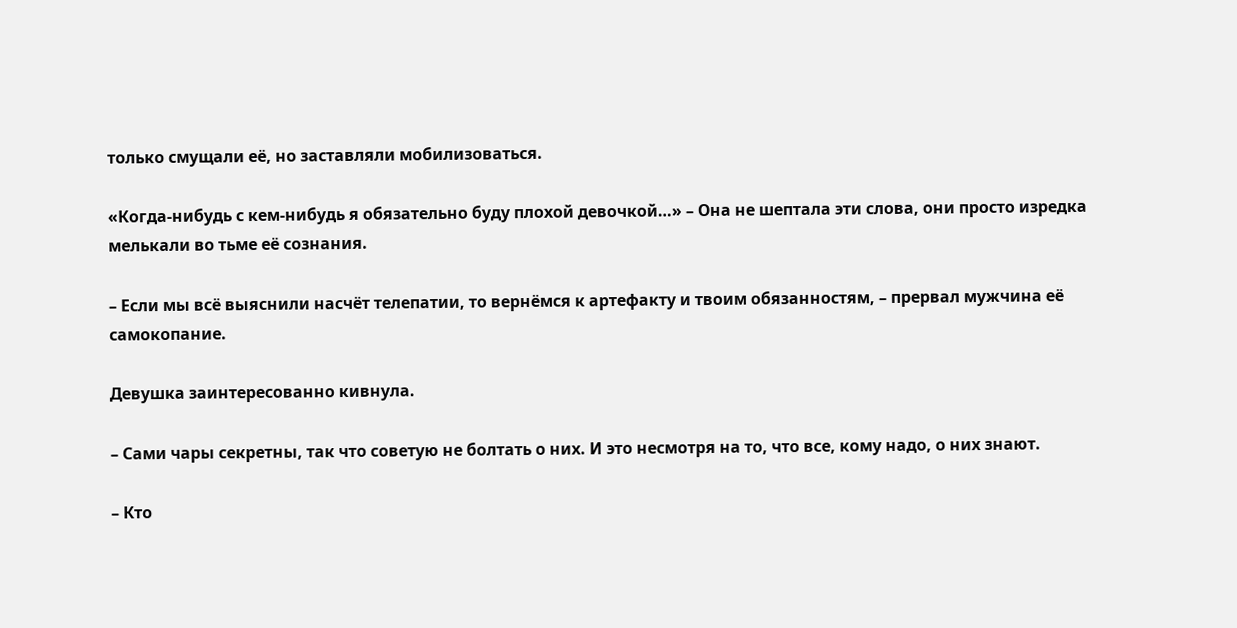только смущали её, но заставляли мобилизоваться.

«Когда-нибудь с кем-нибудь я обязательно буду плохой девочкой…» – Она не шептала эти слова, они просто изредка мелькали во тьме её сознания.

– Если мы всё выяснили насчёт телепатии, то вернёмся к артефакту и твоим обязанностям, – прервал мужчина её самокопание.

Девушка заинтересованно кивнула.

– Сами чары секретны, так что советую не болтать о них. И это несмотря на то, что все, кому надо, о них знают.

– Кто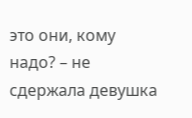это они, кому надо? – не сдержала девушка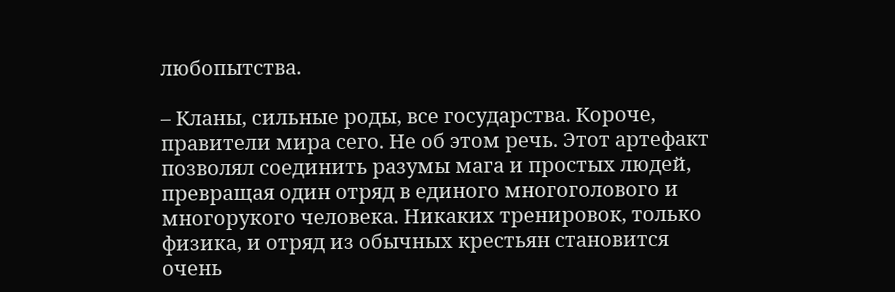любопытства.

– Кланы, сильные роды, все государства. Короче, правители мира сего. Не об этом речь. Этот артефакт позволял соединить разумы мага и простых людей, превращая один отряд в единого многоголового и многорукого человека. Никаких тренировок, только физика, и отряд из обычных крестьян становится очень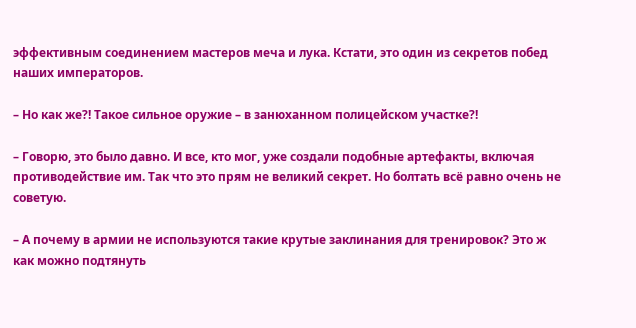эффективным соединением мастеров меча и лука. Кстати, это один из секретов побед наших императоров.

– Но как же?! Такое сильное оружие – в занюханном полицейском участке?!

– Говорю, это было давно. И все, кто мог, уже создали подобные артефакты, включая противодействие им. Так что это прям не великий секрет. Но болтать всё равно очень не советую.

– А почему в армии не используются такие крутые заклинания для тренировок? Это ж как можно подтянуть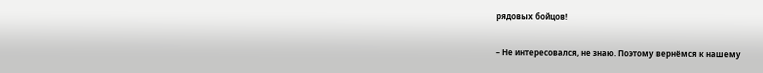рядовых бойцов!

– Не интересовался, не знаю. Поэтому вернёмся к нашему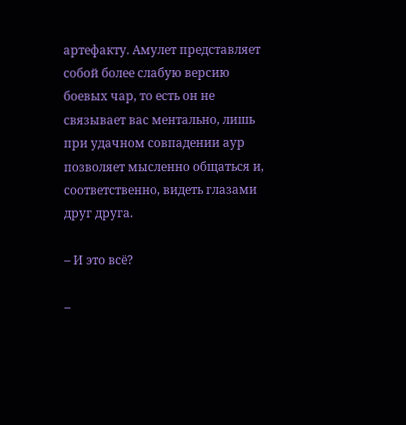артефакту. Амулет представляет собой более слабую версию боевых чар, то есть он не связывает вас ментально, лишь при удачном совпадении аур позволяет мысленно общаться и, соответственно, видеть глазами друг друга.

– И это всё?

–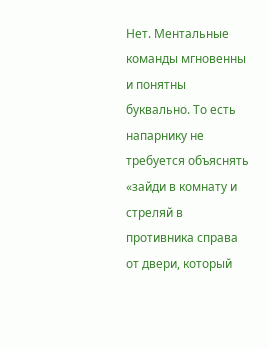Нет. Ментальные команды мгновенны и понятны буквально. То есть напарнику не требуется объяснять «зайди в комнату и стреляй в противника справа от двери, который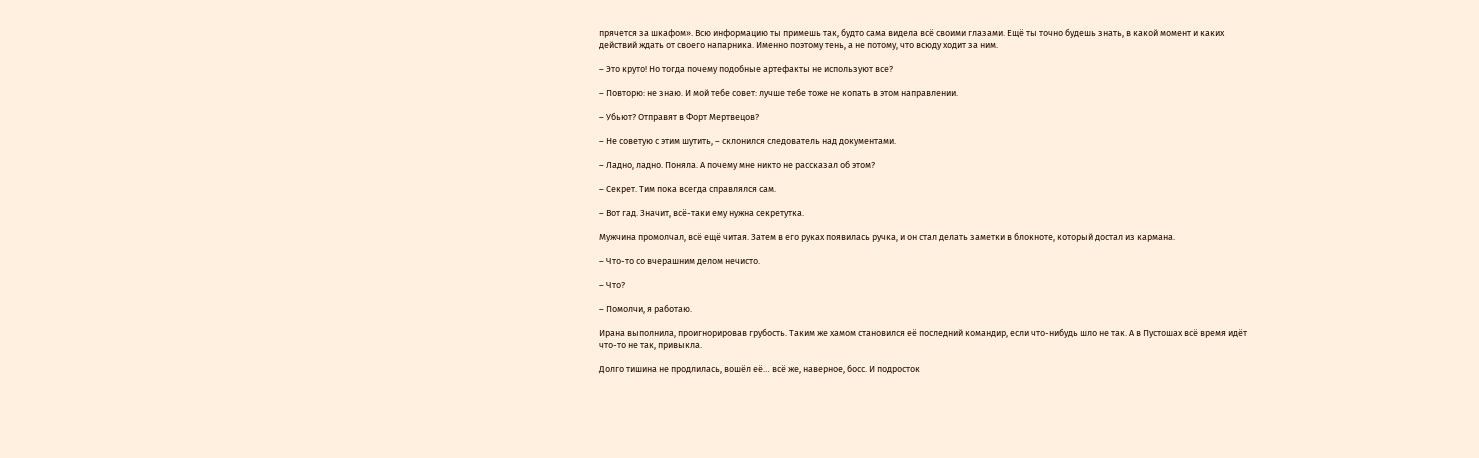прячется за шкафом». Всю информацию ты примешь так, будто сама видела всё своими глазами. Ещё ты точно будешь знать, в какой момент и каких действий ждать от своего напарника. Именно поэтому тень, а не потому, что всюду ходит за ним.

– Это круто! Но тогда почему подобные артефакты не используют все?

– Повторю: не знаю. И мой тебе совет: лучше тебе тоже не копать в этом направлении.

– Убьют? Отправят в Форт Мертвецов?

– Не советую с этим шутить, – склонился следователь над документами.

– Ладно, ладно. Поняла. А почему мне никто не рассказал об этом?

– Секрет. Тим пока всегда справлялся сам.

– Вот гад. Значит, всё-таки ему нужна секретутка.

Мужчина промолчал, всё ещё читая. Затем в его руках появилась ручка, и он стал делать заметки в блокноте, который достал из кармана.

– Что-то со вчерашним делом нечисто.

– Что?

– Помолчи, я работаю.

Ирана выполнила, проигнорировав грубость. Таким же хамом становился её последний командир, если что-нибудь шло не так. А в Пустошах всё время идёт что-то не так, привыкла.

Долго тишина не продлилась, вошёл её… всё же, наверное, босс. И подросток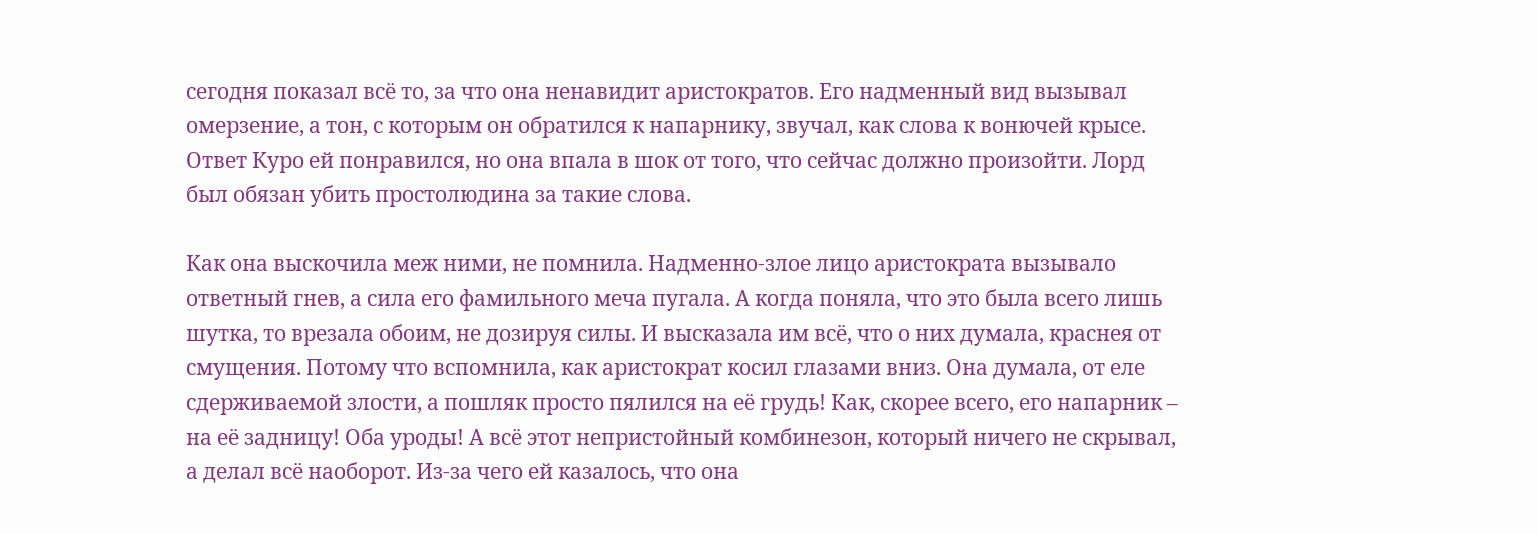сегодня показал всё то, за что она ненавидит аристократов. Его надменный вид вызывал омерзение, а тон, с которым он обратился к напарнику, звучал, как слова к вонючей крысе. Ответ Куро ей понравился, но она впала в шок от того, что сейчас должно произойти. Лорд был обязан убить простолюдина за такие слова.

Как она выскочила меж ними, не помнила. Надменно-злое лицо аристократа вызывало ответный гнев, а сила его фамильного меча пугала. А когда поняла, что это была всего лишь шутка, то врезала обоим, не дозируя силы. И высказала им всё, что о них думала, краснея от смущения. Потому что вспомнила, как аристократ косил глазами вниз. Она думала, от еле сдерживаемой злости, а пошляк просто пялился на её грудь! Как, скорее всего, его напарник – на её задницу! Оба уроды! А всё этот непристойный комбинезон, который ничего не скрывал, а делал всё наоборот. Из-за чего ей казалось, что она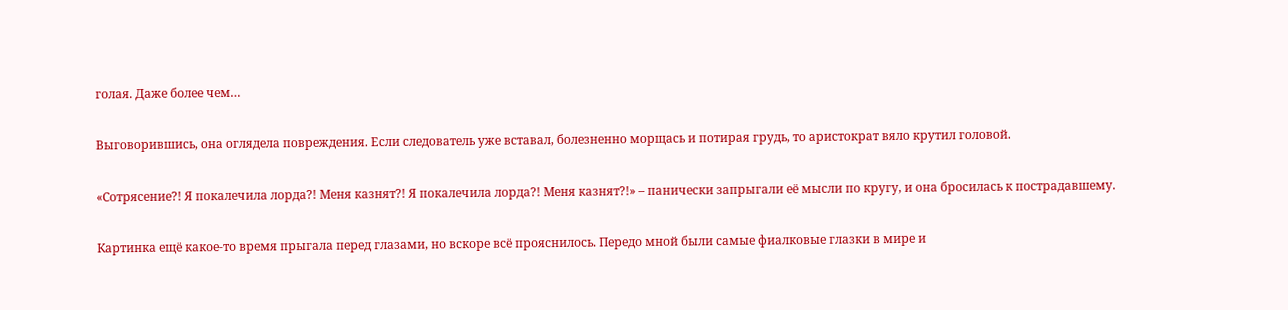голая. Даже более чем…

Выговорившись, она оглядела повреждения. Если следователь уже вставал, болезненно морщась и потирая грудь, то аристократ вяло крутил головой.

«Сотрясение?! Я покалечила лорда?! Меня казнят?! Я покалечила лорда?! Меня казнят?!» – панически запрыгали её мысли по кругу, и она бросилась к пострадавшему.

Картинка ещё какое-то время прыгала перед глазами, но вскоре всё прояснилось. Передо мной были самые фиалковые глазки в мире и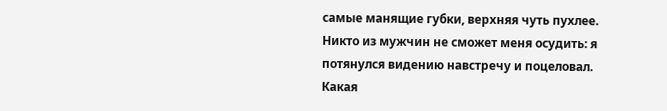самые манящие губки, верхняя чуть пухлее. Никто из мужчин не сможет меня осудить: я потянулся видению навстречу и поцеловал. Какая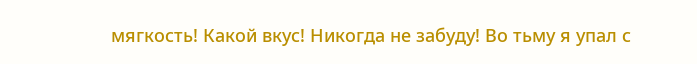мягкость! Какой вкус! Никогда не забуду! Во тьму я упал с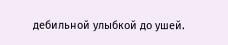дебильной улыбкой до ушей.